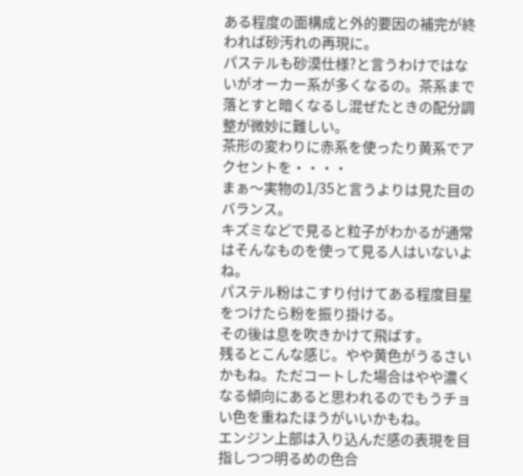ある程度の面構成と外的要因の補完が終われば砂汚れの再現に。
パステルも砂漠仕様?と言うわけではないがオーカー系が多くなるの。茶系まで落とすと暗くなるし混ぜたときの配分調整が微妙に難しい。
茶形の変わりに赤系を使ったり黄系でアクセントを・・・・
まぁ〜実物の1/35と言うよりは見た目のバランス。
キズミなどで見ると粒子がわかるが通常はそんなものを使って見る人はいないよね。
パステル粉はこすり付けてある程度目星をつけたら粉を振り掛ける。
その後は息を吹きかけて飛ばす。
残るとこんな感じ。やや黄色がうるさいかもね。ただコートした場合はやや濃くなる傾向にあると思われるのでもうチョい色を重ねたほうがいいかもね。
エンジン上部は入り込んだ感の表現を目指しつつ明るめの色合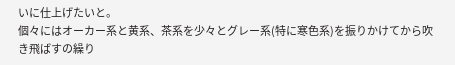いに仕上げたいと。
個々にはオーカー系と黄系、茶系を少々とグレー系(特に寒色系)を振りかけてから吹き飛ばすの繰り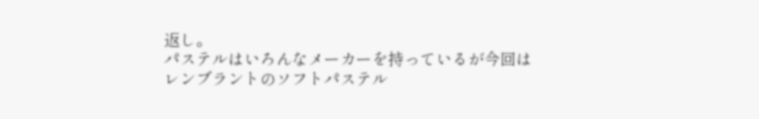返し。
パステルはいろんなメーカーを持っているが今回はレンブラントのソフトパステル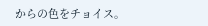からの色をチョイス。